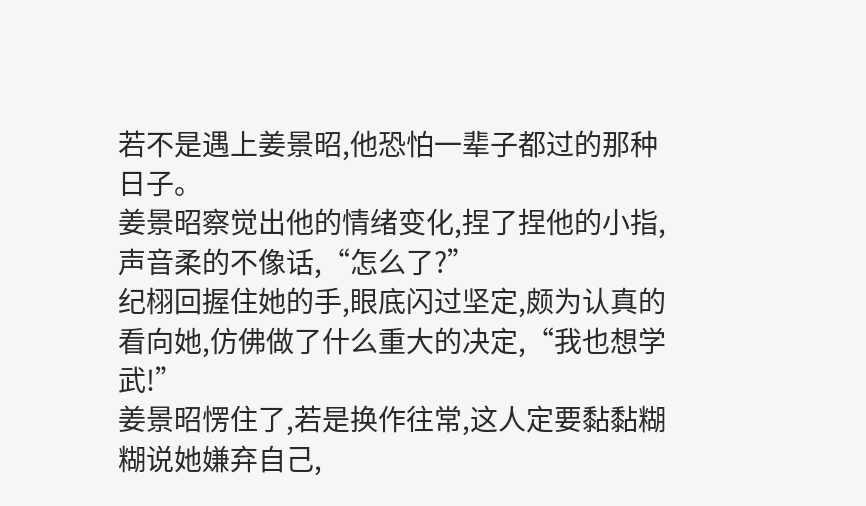若不是遇上姜景昭,他恐怕一辈子都过的那种日子。
姜景昭察觉出他的情绪变化,捏了捏他的小指,声音柔的不像话,“怎么了?”
纪栩回握住她的手,眼底闪过坚定,颇为认真的看向她,仿佛做了什么重大的决定,“我也想学武!”
姜景昭愣住了,若是换作往常,这人定要黏黏糊糊说她嫌弃自己,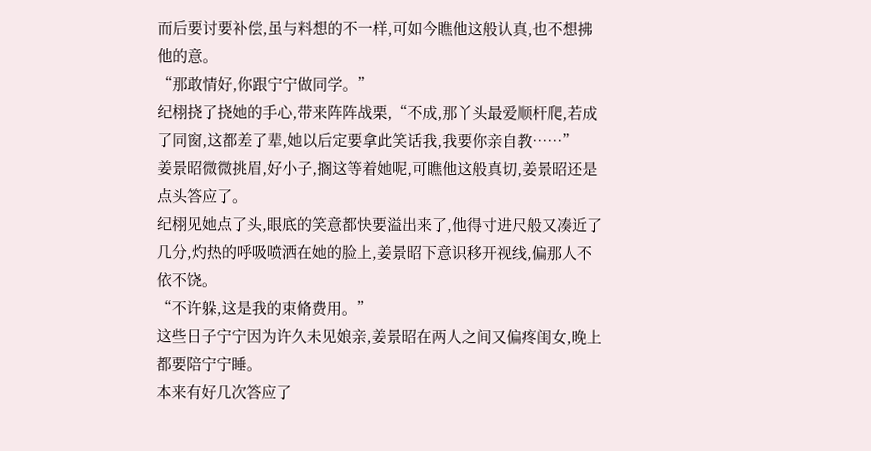而后要讨要补偿,虽与料想的不一样,可如今瞧他这般认真,也不想拂他的意。
“那敢情好,你跟宁宁做同学。”
纪栩挠了挠她的手心,带来阵阵战栗,“不成,那丫头最爱顺杆爬,若成了同窗,这都差了辈,她以后定要拿此笑话我,我要你亲自教……”
姜景昭微微挑眉,好小子,搁这等着她呢,可瞧他这般真切,姜景昭还是点头答应了。
纪栩见她点了头,眼底的笑意都快要溢出来了,他得寸进尺般又凑近了几分,灼热的呼吸喷洒在她的脸上,姜景昭下意识移开视线,偏那人不依不饶。
“不许躲,这是我的束脩费用。”
这些日子宁宁因为许久未见娘亲,姜景昭在两人之间又偏疼闺女,晚上都要陪宁宁睡。
本来有好几次答应了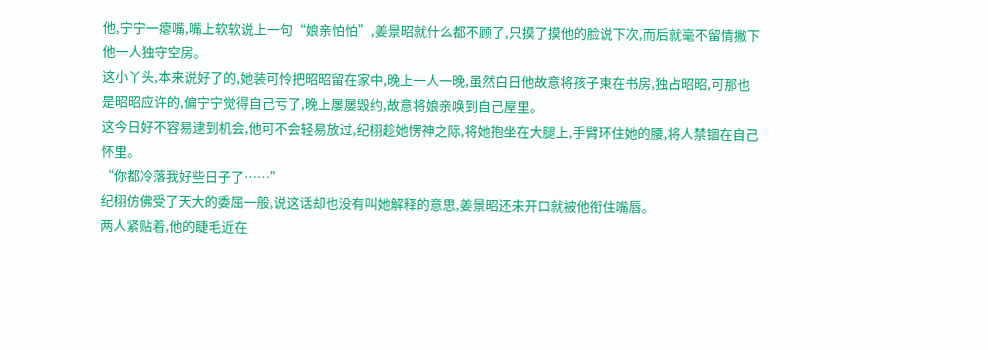他,宁宁一瘪嘴,嘴上软软说上一句“娘亲怕怕”,姜景昭就什么都不顾了,只摸了摸他的脸说下次,而后就毫不留情撇下他一人独守空房。
这小丫头,本来说好了的,她装可怜把昭昭留在家中,晚上一人一晚,虽然白日他故意将孩子束在书房,独占昭昭,可那也是昭昭应许的,偏宁宁觉得自己亏了,晚上屡屡毁约,故意将娘亲唤到自己屋里。
这今日好不容易逮到机会,他可不会轻易放过,纪栩趁她愣神之际,将她抱坐在大腿上,手臂环住她的腰,将人禁锢在自己怀里。
“你都冷落我好些日子了……”
纪栩仿佛受了天大的委屈一般,说这话却也没有叫她解释的意思,姜景昭还未开口就被他衔住嘴唇。
两人紧贴着,他的睫毛近在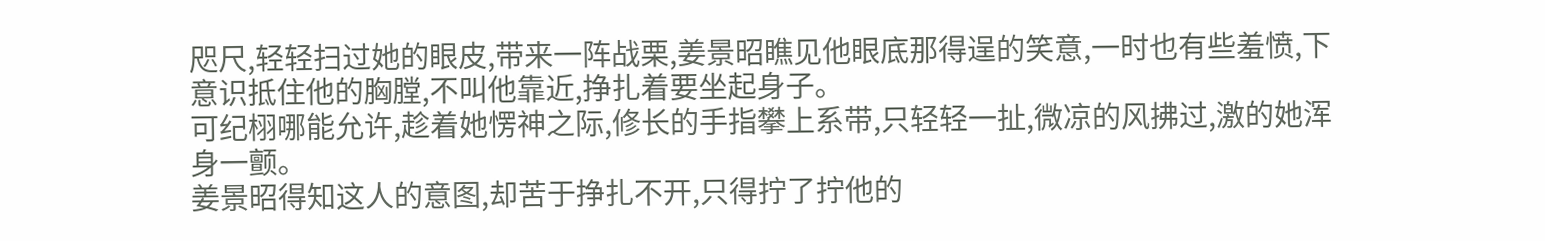咫尺,轻轻扫过她的眼皮,带来一阵战栗,姜景昭瞧见他眼底那得逞的笑意,一时也有些羞愤,下意识抵住他的胸膛,不叫他靠近,挣扎着要坐起身子。
可纪栩哪能允许,趁着她愣神之际,修长的手指攀上系带,只轻轻一扯,微凉的风拂过,激的她浑身一颤。
姜景昭得知这人的意图,却苦于挣扎不开,只得拧了拧他的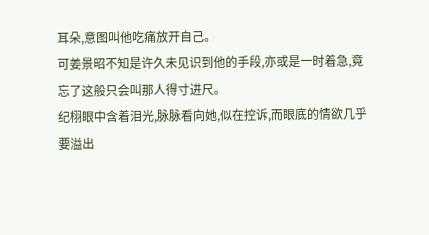耳朵,意图叫他吃痛放开自己。
可姜景昭不知是许久未见识到他的手段,亦或是一时着急,竟忘了这般只会叫那人得寸进尺。
纪栩眼中含着泪光,脉脉看向她,似在控诉,而眼底的情欲几乎要溢出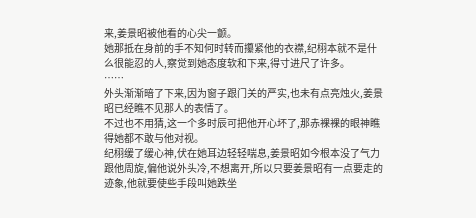来,姜景昭被他看的心尖一颤。
她那抵在身前的手不知何时转而攥紧他的衣襟,纪栩本就不是什么很能忍的人,察觉到她态度软和下来,得寸进尺了许多。
……
外头渐渐暗了下来,因为窗子跟门关的严实,也未有点亮烛火,姜景昭已经瞧不见那人的表情了。
不过也不用猜,这一个多时辰可把他开心坏了,那赤裸裸的眼神瞧得她都不敢与他对视。
纪栩缓了缓心神,伏在她耳边轻轻喘息,姜景昭如今根本没了气力跟他周旋,偏他说外头冷,不想离开,所以只要姜景昭有一点要走的迹象,他就要使些手段叫她跌坐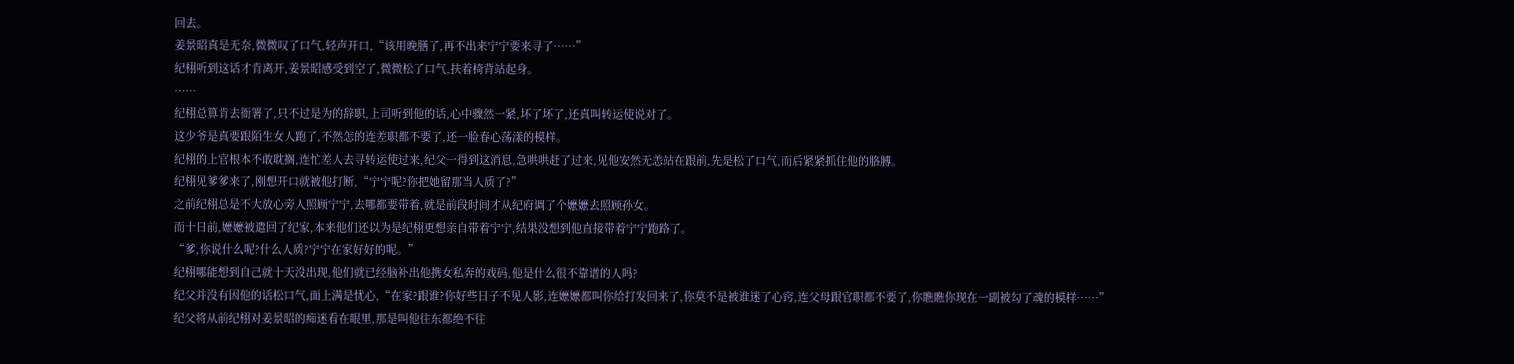回去。
姜景昭真是无奈,微微叹了口气,轻声开口,“该用晚膳了,再不出来宁宁要来寻了……”
纪栩听到这话才肯离开,姜景昭感受到空了,微微松了口气,扶着椅背站起身。
……
纪栩总算肯去衙署了,只不过是为的辞职,上司听到他的话,心中骤然一紧,坏了坏了,还真叫转运使说对了。
这少爷是真要跟陌生女人跑了,不然怎的连差职都不要了,还一脸春心荡漾的模样。
纪栩的上官根本不敢耽搁,连忙差人去寻转运使过来,纪父一得到这消息,急哄哄赶了过来,见他安然无恙站在跟前,先是松了口气,而后紧紧抓住他的胳膊。
纪栩见爹爹来了,刚想开口就被他打断,“宁宁呢?你把她留那当人质了?”
之前纪栩总是不大放心旁人照顾宁宁,去哪都要带着,就是前段时间才从纪府调了个嬷嬷去照顾孙女。
而十日前,嬷嬷被遣回了纪家,本来他们还以为是纪栩更想亲自带着宁宁,结果没想到他直接带着宁宁跑路了。
“爹,你说什么呢?什么人质?宁宁在家好好的呢。”
纪栩哪能想到自己就十天没出现,他们就已经脑补出他携女私奔的戏码,他是什么很不靠谱的人吗?
纪父并没有因他的话松口气,面上满是忧心,“在家?跟谁?你好些日子不见人影,连嬷嬷都叫你给打发回来了,你莫不是被谁迷了心窍,连父母跟官职都不要了,你瞧瞧你现在一副被勾了魂的模样……”
纪父将从前纪栩对姜景昭的痴迷看在眼里,那是叫他往东都绝不往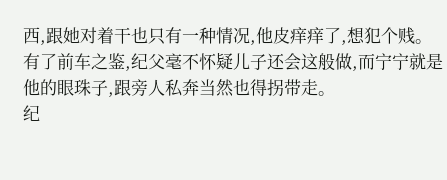西,跟她对着干也只有一种情况,他皮痒痒了,想犯个贱。
有了前车之鉴,纪父毫不怀疑儿子还会这般做,而宁宁就是他的眼珠子,跟旁人私奔当然也得拐带走。
纪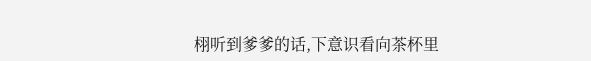栩听到爹爹的话,下意识看向茶杯里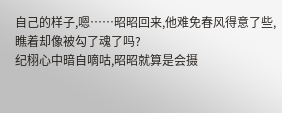自己的样子,嗯……昭昭回来,他难免春风得意了些,瞧着却像被勾了魂了吗?
纪栩心中暗自嘀咕,昭昭就算是会摄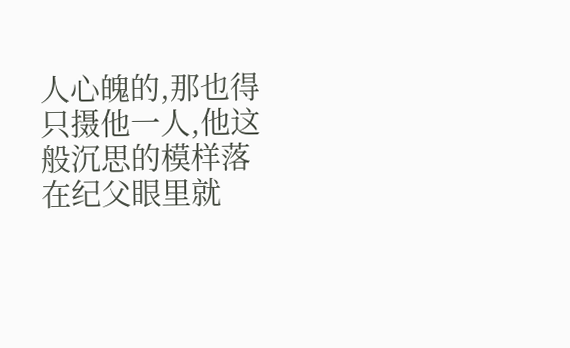人心魄的,那也得只摄他一人,他这般沉思的模样落在纪父眼里就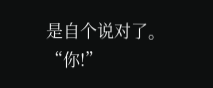是自个说对了。
“你!”